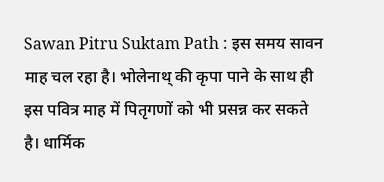Sawan Pitru Suktam Path : इस समय सावन माह चल रहा है। भोलेनाथ् की कृपा पाने के साथ ही इस पवित्र माह में पितृगणों को भी प्रसन्न कर सकते है। धार्मिक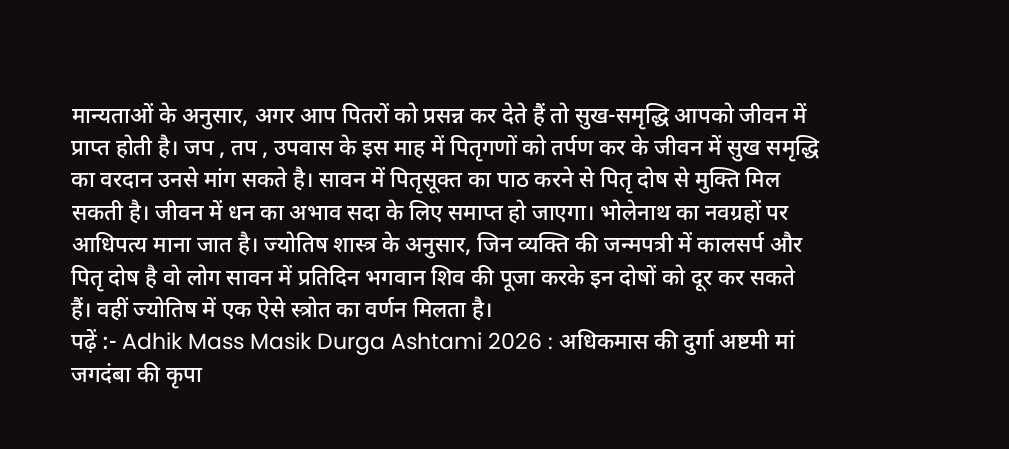मान्यताओं के अनुसार, अगर आप पितरों को प्रसन्न कर देते हैं तो सुख-समृद्धि आपको जीवन में प्राप्त होती है। जप , तप , उपवास के इस माह में पितृगणों को तर्पण कर के जीवन में सुख समृद्धि का वरदान उनसे मांग सकते है। सावन में पितृसूक्त का पाठ करने से पितृ दोष से मुक्ति मिल सकती है। जीवन में धन का अभाव सदा के लिए समाप्त हो जाएगा। भोलेनाथ का नवग्रहों पर आधिपत्य माना जात है। ज्योतिष शास्त्र के अनुसार, जिन व्यक्ति की जन्मपत्री में कालसर्प और पितृ दोष है वो लोग सावन में प्रतिदिन भगवान शिव की पूजा करके इन दोषों को दूर कर सकते हैं। वहीं ज्योतिष में एक ऐसे स्त्रोत का वर्णन मिलता है।
पढ़ें :- Adhik Mass Masik Durga Ashtami 2026 : अधिकमास की दुर्गा अष्टमी मां जगदंबा की कृपा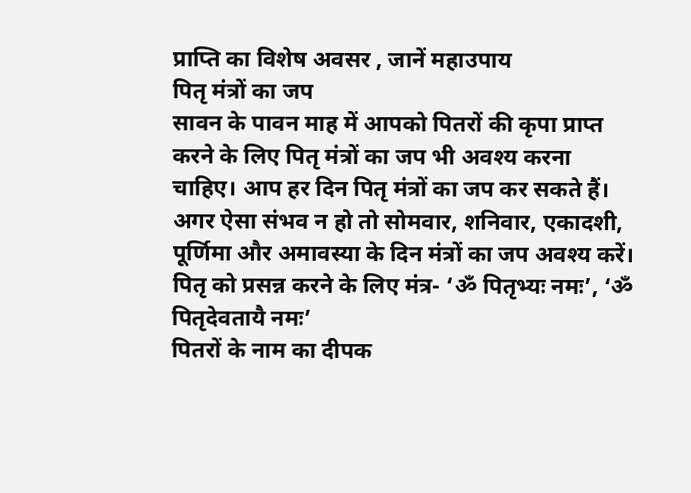प्राप्ति का विशेष अवसर , जानें महाउपाय
पितृ मंत्रों का जप
सावन के पावन माह में आपको पितरों की कृपा प्राप्त करने के लिए पितृ मंत्रों का जप भी अवश्य करना चाहिए। आप हर दिन पितृ मंत्रों का जप कर सकते हैं। अगर ऐसा संभव न हो तो सोमवार, शनिवार, एकादशी, पूर्णिमा और अमावस्या के दिन मंत्रों का जप अवश्य करें।
पितृ को प्रसन्न करने के लिए मंत्र- ‘ॐ पितृभ्यः नमः’, ‘ॐ पितृदेवतायै नमः’
पितरों के नाम का दीपक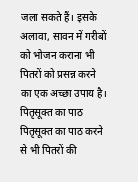जला सकते हैं। इसके अलावा, सावन में गरीबों को भोजन कराना भी पितरों को प्रसन्न करने का एक अच्छा उपाय है।
पितृसूक्त का पाठ
पितृसूक्त का पाठ करने से भी पितरों की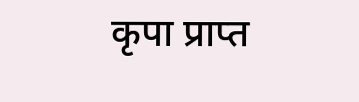कृपा प्राप्त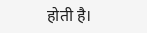होती है।